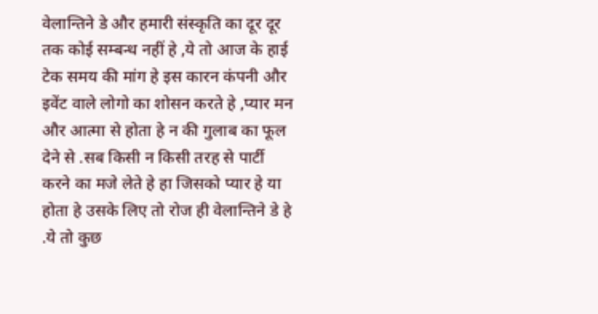वेलान्तिने डे और हमारी संस्कृति का दूर दूर तक कोई सम्बन्ध नहीं हे ,ये तो आज के हाई टेक समय की मांग हे इस कारन कंपनी और इवेंट वाले लोगो का शोसन करते हे ,प्यार मन और आत्मा से होता हे न की गुलाब का फूल देने से .सब किसी न किसी तरह से पार्टी करने का मजे लेते हे हा जिसको प्यार हे या होता हे उसके लिए तो रोज ही वेलान्तिने डे हे .ये तो कुछ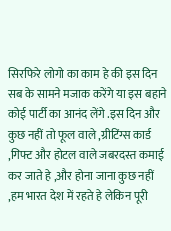सिरफिरे लोगो का काम हे की इस दिन सब के सामने मजाक करेंगे या इस बहाने कोई पार्टी का आनंद लेंगे .इस दिन और कुछ नहीं तो फूल वाले ,ग्रीटिंग्स कार्ड ,गिफ्ट और होटल वाले जबरदस्त कमाई कर जाते हे ,और होना जाना कुछ नहीं ,हम भारत देश में रहते हे लेकिन पूरी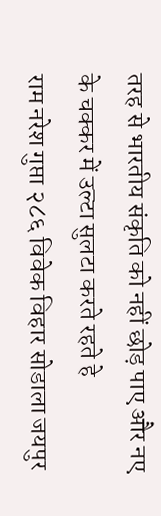तरह से भारतीय संकृति को नहीं छोड़ पाए और नए के चक्कर में उल्टा सुलटा करते रहते हे
राम नरेश गुप्ता २८६ विवेक विहार सोडाला जयपुर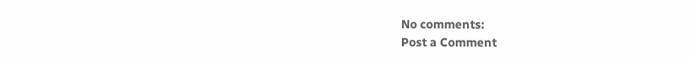No comments:
Post a Comment